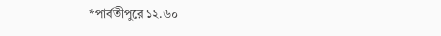*পার্বতীপুরে ১২.৬০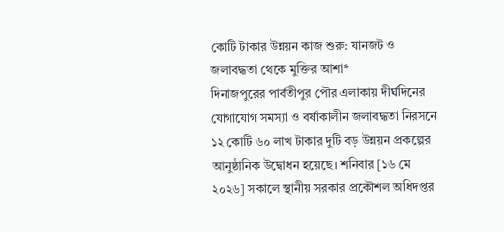কোটি টাকার উন্নয়ন কাজ শুরু: যানজট ও জলাবদ্ধতা থেকে মুক্তির আশা*
দিনাজপুরের পার্বতীপুর পৌর এলাকায় দীর্ঘদিনের যোগাযোগ সমস্যা ও বর্ষাকালীন জলাবদ্ধতা নিরসনে ১২ কোটি ৬০ লাখ টাকার দুটি বড় উন্নয়ন প্রকল্পের আনুষ্ঠানিক উদ্বোধন হয়েছে। শনিবার [১৬ মে ২০২৬] সকালে স্থানীয় সরকার প্রকৌশল অধিদপ্তর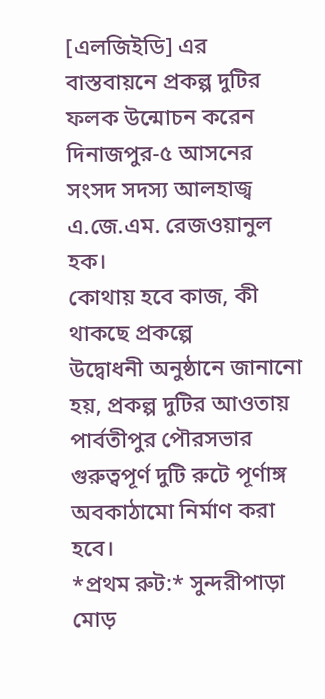[এলজিইডি] এর বাস্তবায়নে প্রকল্প দুটির ফলক উন্মোচন করেন দিনাজপুর-৫ আসনের সংসদ সদস্য আলহাজ্ব এ.জে.এম. রেজওয়ানুল হক।
কোথায় হবে কাজ, কী থাকছে প্রকল্পে
উদ্বোধনী অনুষ্ঠানে জানানো হয়, প্রকল্প দুটির আওতায় পার্বতীপুর পৌরসভার গুরুত্বপূর্ণ দুটি রুটে পূর্ণাঙ্গ অবকাঠামো নির্মাণ করা হবে।
*প্রথম রুট:* সুন্দরীপাড়া মোড়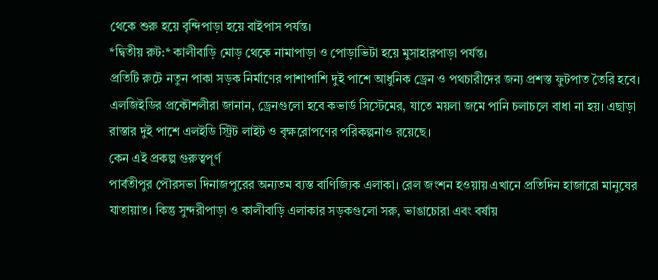থেকে শুরু হয়ে বৃন্দিপাড়া হয়ে বাইপাস পর্যন্ত।
*দ্বিতীয় রুট:* কালীবাড়ি মোড় থেকে নামাপাড়া ও পোড়াভিটা হয়ে মুসাহারপাড়া পর্যন্ত।
প্রতিটি রুটে নতুন পাকা সড়ক নির্মাণের পাশাপাশি দুই পাশে আধুনিক ড্রেন ও পথচারীদের জন্য প্রশস্ত ফুটপাত তৈরি হবে। এলজিইডির প্রকৌশলীরা জানান, ড্রেনগুলো হবে কভার্ড সিস্টেমের, যাতে ময়লা জমে পানি চলাচলে বাধা না হয়। এছাড়া রাস্তার দুই পাশে এলইডি স্ট্রিট লাইট ও বৃক্ষরোপণের পরিকল্পনাও রয়েছে।
কেন এই প্রকল্প গুরুত্বপূর্ণ
পার্বতীপুর পৌরসভা দিনাজপুরের অন্যতম ব্যস্ত বাণিজ্যিক এলাকা। রেল জংশন হওয়ায় এখানে প্রতিদিন হাজারো মানুষের যাতায়াত। কিন্তু সুন্দরীপাড়া ও কালীবাড়ি এলাকার সড়কগুলো সরু, ভাঙাচোরা এবং বর্ষায়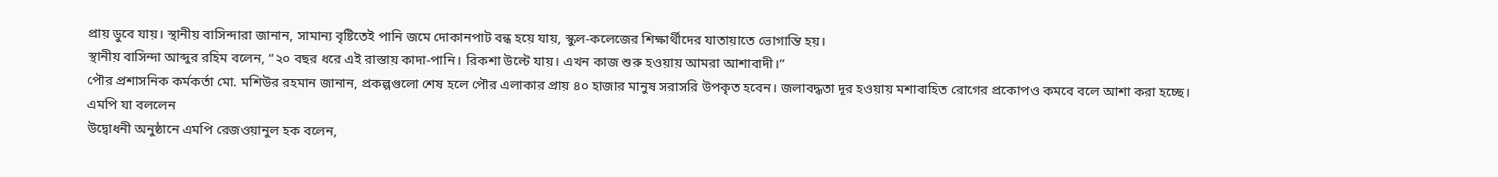প্রায় ডুবে যায়। স্থানীয় বাসিন্দারা জানান, সামান্য বৃষ্টিতেই পানি জমে দোকানপাট বন্ধ হয়ে যায়, স্কুল-কলেজের শিক্ষার্থীদের যাতায়াতে ভোগান্তি হয়।
স্থানীয় বাসিন্দা আব্দুর রহিম বলেন, “২০ বছর ধরে এই রাস্তায় কাদা-পানি। রিকশা উল্টে যায়। এখন কাজ শুরু হওয়ায় আমরা আশাবাদী।”
পৌর প্রশাসনিক কর্মকর্তা মো. মশিউর রহমান জানান, প্রকল্পগুলো শেষ হলে পৌর এলাকার প্রায় ৪০ হাজার মানুষ সরাসরি উপকৃত হবেন। জলাবদ্ধতা দূর হওয়ায় মশাবাহিত রোগের প্রকোপও কমবে বলে আশা করা হচ্ছে।
এমপি যা বললেন
উদ্বোধনী অনুষ্ঠানে এমপি রেজওয়ানুল হক বলেন,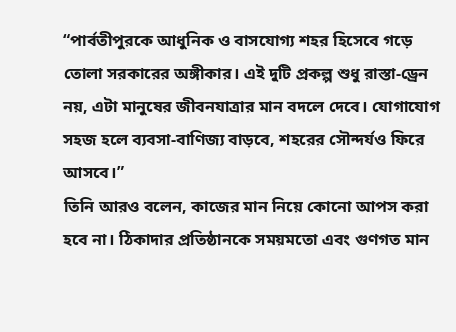“পার্বতীপুরকে আধুনিক ও বাসযোগ্য শহর হিসেবে গড়ে তোলা সরকারের অঙ্গীকার। এই দুটি প্রকল্প শুধু রাস্তা-ড্রেন নয়, এটা মানুষের জীবনযাত্রার মান বদলে দেবে। যোগাযোগ সহজ হলে ব্যবসা-বাণিজ্য বাড়বে, শহরের সৌন্দর্যও ফিরে আসবে।”
তিনি আরও বলেন, কাজের মান নিয়ে কোনো আপস করা হবে না। ঠিকাদার প্রতিষ্ঠানকে সময়মতো এবং গুণগত মান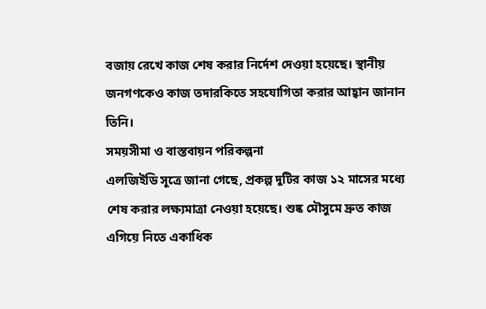বজায় রেখে কাজ শেষ করার নির্দেশ দেওয়া হয়েছে। স্থানীয় জনগণকেও কাজ তদারকিতে সহযোগিতা করার আহ্বান জানান তিনি।
সময়সীমা ও বাস্তবায়ন পরিকল্পনা
এলজিইডি সূত্রে জানা গেছে, প্রকল্প দুটির কাজ ১২ মাসের মধ্যে শেষ করার লক্ষ্যমাত্রা নেওয়া হয়েছে। শুষ্ক মৌসুমে দ্রুত কাজ এগিয়ে নিতে একাধিক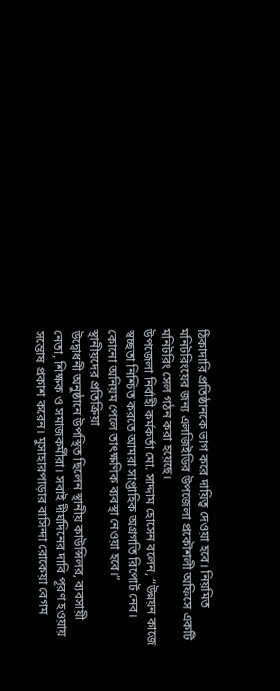ঠিকাদারি প্রতিষ্ঠানকে ভাগ করে দায়িত্ব দেওয়া হবে। নিয়মিত মনিটরিংয়ের জন্য এলজিইডির উপজেলা প্রকৌশলী অফিসে একটি মনিটরিং সেল গঠন করা হয়েছে।
উপজেলা নির্বাহী কর্মকর্তা মো. সাদ্দাম হোসেন বলেন, “উন্নয়ন কাজে স্বচ্ছতা নিশ্চিত করতে আমরা সাপ্তাহিক অগ্রগতি রিপোর্ট নেব। কোনো অনিয়ম পেলে তাৎক্ষণিক ব্যবস্থা নেওয়া হবে।”
স্থানীয়দের প্রতিক্রিয়া
উদ্বোধনী অনুষ্ঠানে উপস্থিত ছিলেন স্থানীয় কাউন্সিলর, ব্যবসায়ী নেতা, শিক্ষক ও সমাজকর্মীরা। সবাই দীর্ঘদিনের দাবি পূরণ হওয়ায় সন্তোষ প্রকাশ করেন। মুসাহারপাড়ার বাসিন্দা রোকেয়া বেগম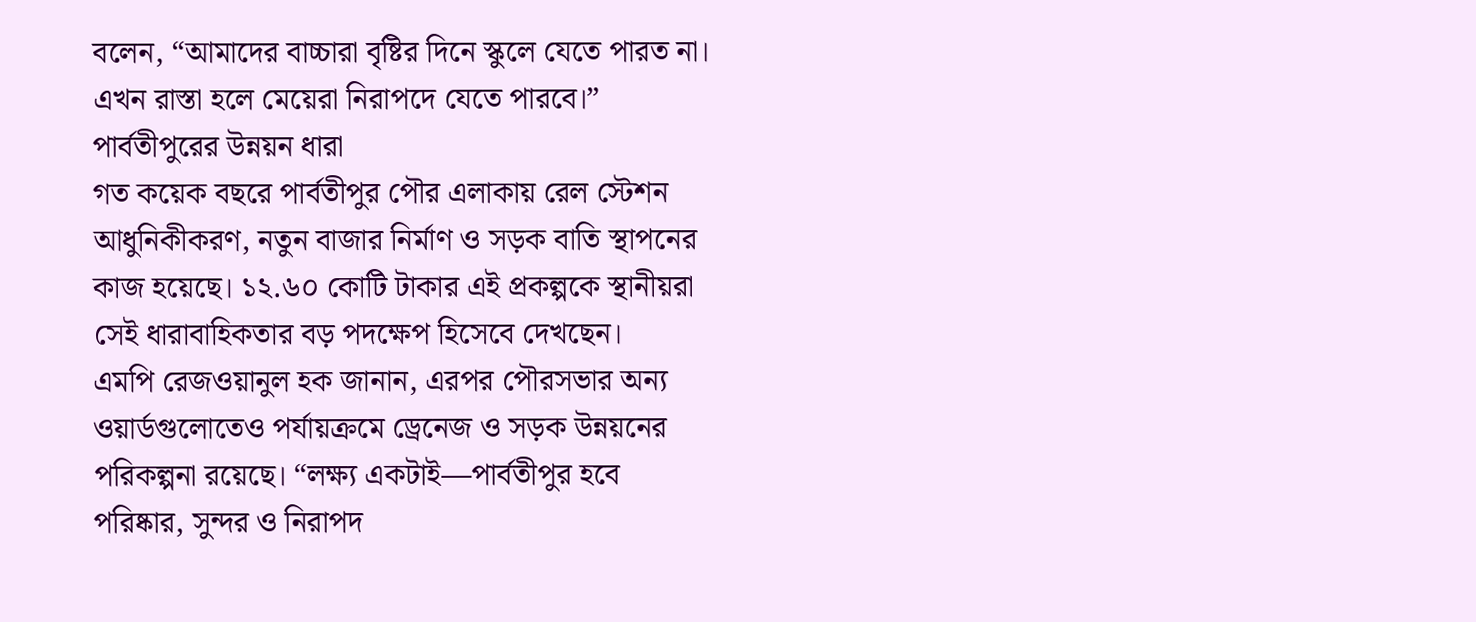বলেন, “আমাদের বাচ্চারা বৃষ্টির দিনে স্কুলে যেতে পারত না। এখন রাস্তা হলে মেয়েরা নিরাপদে যেতে পারবে।”
পার্বতীপুরের উন্নয়ন ধারা
গত কয়েক বছরে পার্বতীপুর পৌর এলাকায় রেল স্টেশন আধুনিকীকরণ, নতুন বাজার নির্মাণ ও সড়ক বাতি স্থাপনের কাজ হয়েছে। ১২.৬০ কোটি টাকার এই প্রকল্পকে স্থানীয়রা সেই ধারাবাহিকতার বড় পদক্ষেপ হিসেবে দেখছেন।
এমপি রেজওয়ানুল হক জানান, এরপর পৌরসভার অন্য ওয়ার্ডগুলোতেও পর্যায়ক্রমে ড্রেনেজ ও সড়ক উন্নয়নের পরিকল্পনা রয়েছে। “লক্ষ্য একটাই—পার্বতীপুর হবে পরিষ্কার, সুন্দর ও নিরাপদ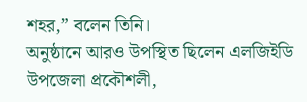শহর,” বলেন তিনি।
অনুষ্ঠানে আরও উপস্থিত ছিলেন এলজিইডি উপজেলা প্রকৌশলী,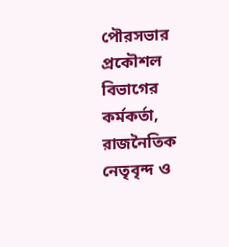পৌরসভার প্রকৌশল বিভাগের কর্মকর্তা, রাজনৈতিক নেতৃবৃন্দ ও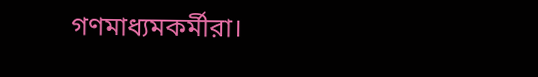গণমাধ্যমকর্মীরা।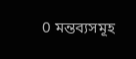0 মন্তব্যসমূহ